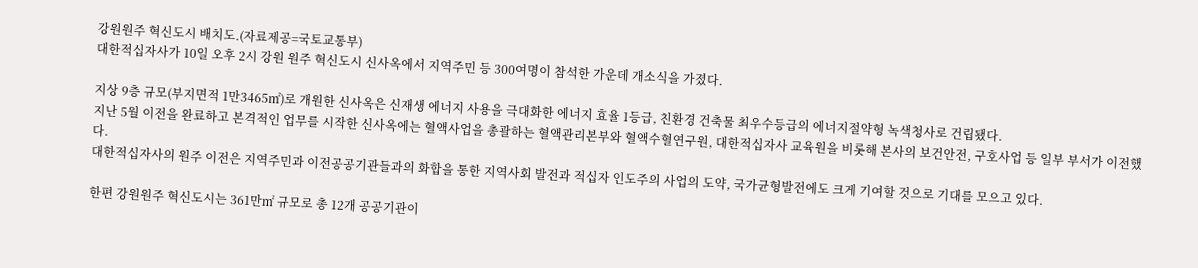강원원주 혁신도시 배치도.(자료제공=국토교통부)
대한적십자사가 10일 오후 2시 강원 원주 혁신도시 신사옥에서 지역주민 등 300여명이 참석한 가운데 개소식을 가졌다.

지상 9층 규모(부지면적 1만3465㎡)로 개원한 신사옥은 신재생 에너지 사용을 극대화한 에너지 효율 1등급, 친환경 건축물 최우수등급의 에너지절약형 녹색청사로 건립됐다.
지난 5월 이전을 완료하고 본격적인 업무를 시작한 신사옥에는 혈액사업을 총괄하는 혈액관리본부와 혈액수혈연구원, 대한적십자사 교육원을 비롯해 본사의 보건안전, 구호사업 등 일부 부서가 이전했다.
대한적십자사의 원주 이전은 지역주민과 이전공공기관들과의 화합을 통한 지역사회 발전과 적십자 인도주의 사업의 도약, 국가균형발전에도 크게 기여할 것으로 기대를 모으고 있다.

한편 강원원주 혁신도시는 361만㎡ 규모로 총 12개 공공기관이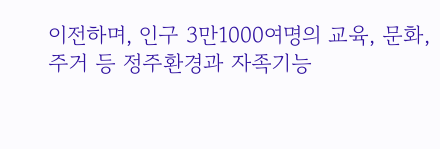이전하며, 인구 3만1000여명의 교육, 문화, 주거 등 정주환경과 자족기능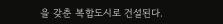을 갖춘 복합도시로 건설된다.